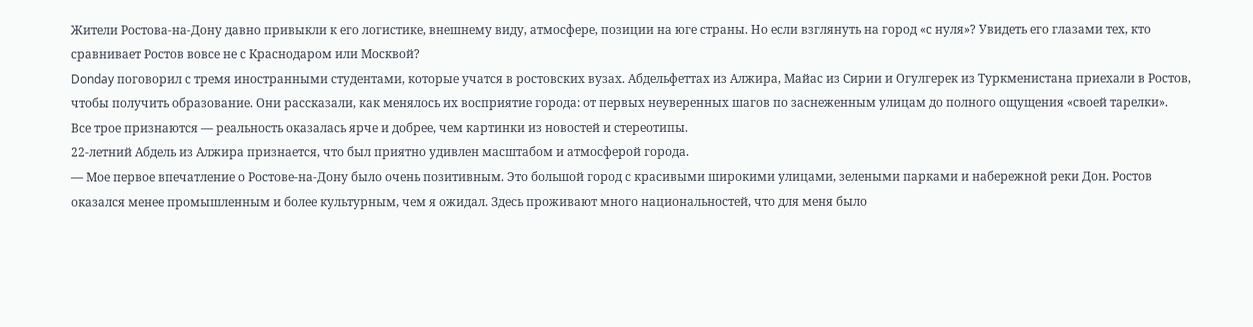Жители Ростова-на-Дону давно привыкли к его логистике, внешнему виду, атмосфере, позиции на юге страны. Но если взглянуть на город «с нуля»? Увидеть его глазами тех, кто сравнивает Ростов вовсе не с Краснодаром или Москвой?
Donday поговорил с тремя иностранными студентами, которые учатся в ростовских вузах. Абдельфеттах из Алжира, Майас из Сирии и Огулгерек из Туркменистана приехали в Ростов, чтобы получить образование. Они рассказали, как менялось их восприятие города: от первых неуверенных шагов по заснеженным улицам до полного ощущения «своей тарелки».
Все трое признаются — реальность оказалась ярче и добрее, чем картинки из новостей и стереотипы.
22-летний Абдель из Алжира признается, что был приятно удивлен масштабом и атмосферой города.
— Мое первое впечатление о Ростове-на-Дону было очень позитивным. Это большой город с красивыми широкими улицами, зелеными парками и набережной реки Дон. Ростов оказался менее промышленным и более культурным, чем я ожидал. Здесь проживают много национальностей, что для меня было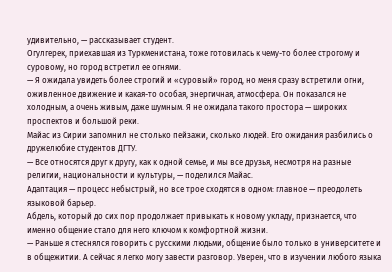удивительно, — рассказывает студент.
Огулгерек, приехавшая из Туркменистана, тоже готовилась к чему-то более строгому и суровому, но город встретил ее огнями.
— Я ожидала увидеть более строгий и «суровый» город, но меня сразу встретили огни, оживленное движение и какая-то особая, энергичная, атмосфера. Он показался не холодным, а очень живым, даже шумным. Я не ожидала такого простора — широких проспектов и большой реки.
Майас из Сирии запомнил не столько пейзажи, сколько людей. Его ожидания разбились о дружелюбие студентов ДГТУ.
— Все относятся друг к другу, как к одной семье, и мы все друзья, несмотря на разные религии, национальности и культуры, — поделился Майас.
Адаптация — процесс небыстрый, но все трое сходятся в одном: главное — преодолеть языковой барьер.
Абдель, который до сих пор продолжает привыкать к новому укладу, признается, что именно общение стало для него ключом к комфортной жизни.
— Раньше я стеснялся говорить с русскими людьми, общение было только в университете и в общежитии. А сейчас я легко могу завести разговор. Уверен, что в изучении любого языка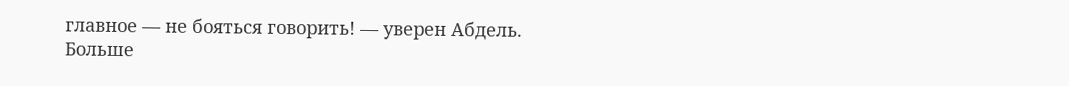главное — не бояться говорить! — уверен Абдель.
Больше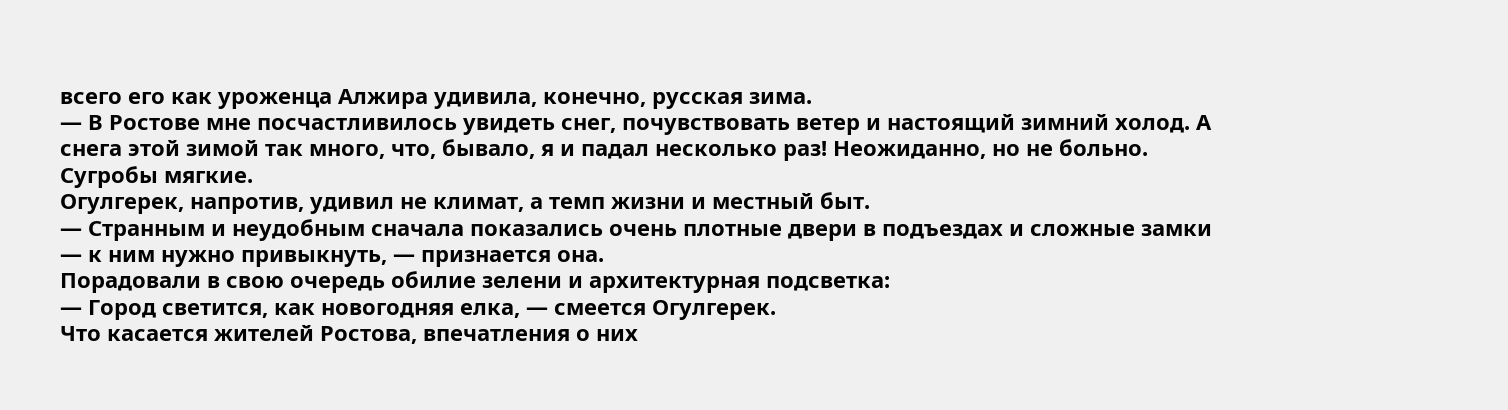всего его как уроженца Алжира удивила, конечно, русская зима.
— В Ростове мне посчастливилось увидеть снег, почувствовать ветер и настоящий зимний холод. А снега этой зимой так много, что, бывало, я и падал несколько раз! Неожиданно, но не больно. Сугробы мягкие.
Огулгерек, напротив, удивил не климат, а темп жизни и местный быт.
— Странным и неудобным сначала показались очень плотные двери в подъездах и сложные замки — к ним нужно привыкнуть, — признается она.
Порадовали в свою очередь обилие зелени и архитектурная подсветка:
— Город светится, как новогодняя елка, — смеется Огулгерек.
Что касается жителей Ростова, впечатления о них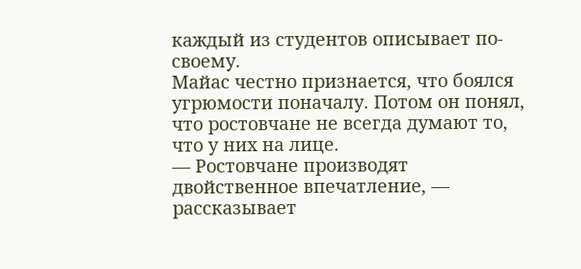каждый из студентов описывает по-своему.
Майас честно признается, что боялся угрюмости поначалу. Потом он понял, что ростовчане не всегда думают то, что у них на лице.
— Ростовчане производят двойственное впечатление, — рассказывает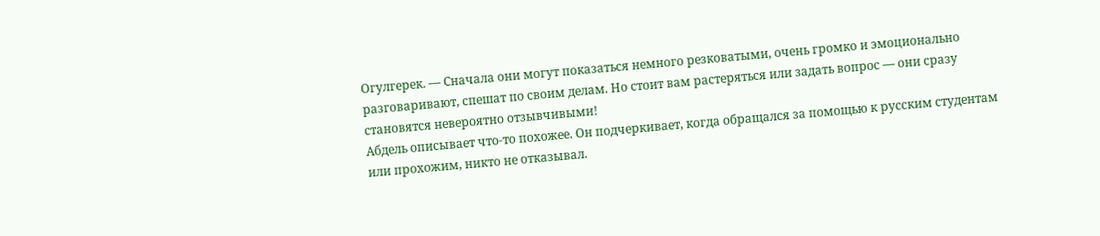Огулгерек. — Сначала они могут показаться немного резковатыми, очень громко и эмоционально разговаривают, спешат по своим делам. Но стоит вам растеряться или задать вопрос — они сразу становятся невероятно отзывчивыми!
Абдель описывает что-то похожее. Он подчеркивает, когда обращался за помощью к русским студентам или прохожим, никто не отказывал.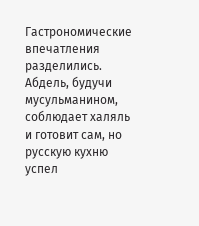Гастрономические впечатления разделились. Абдель, будучи мусульманином, соблюдает халяль и готовит сам, но русскую кухню успел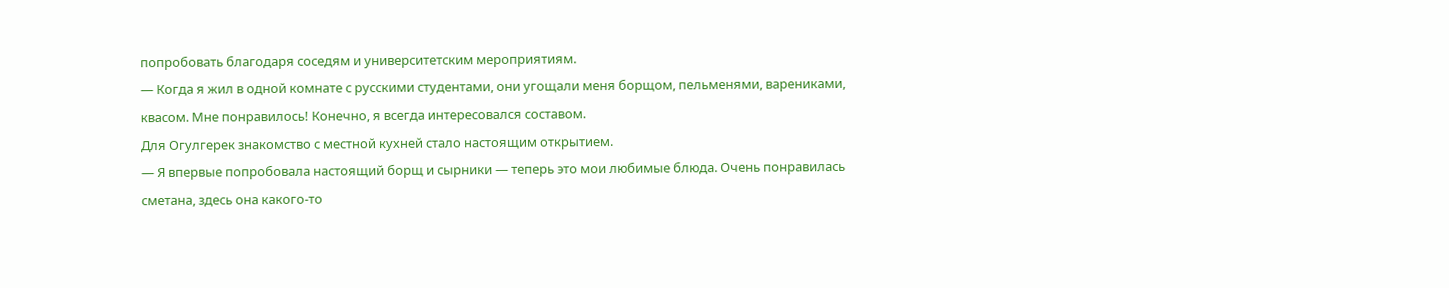попробовать благодаря соседям и университетским мероприятиям.
— Когда я жил в одной комнате с русскими студентами, они угощали меня борщом, пельменями, варениками, квасом. Мне понравилось! Конечно, я всегда интересовался составом.
Для Огулгерек знакомство с местной кухней стало настоящим открытием.
— Я впервые попробовала настоящий борщ и сырники — теперь это мои любимые блюда. Очень понравилась сметана, здесь она какого-то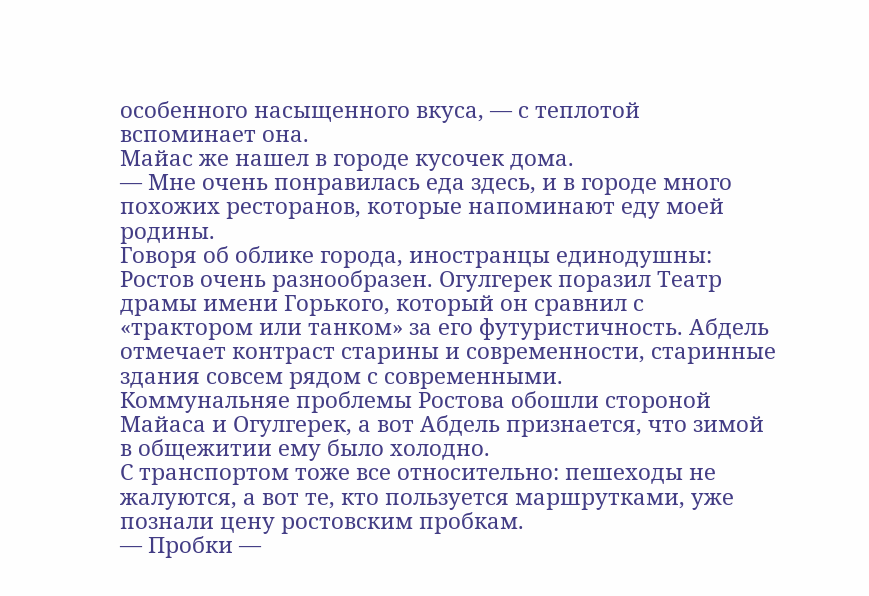особенного насыщенного вкуса, — с теплотой вспоминает она.
Майас же нашел в городе кусочек дома.
— Мне очень понравилась еда здесь, и в городе много похожих ресторанов, которые напоминают еду моей родины.
Говоря об облике города, иностранцы единодушны: Ростов очень разнообразен. Огулгерек поразил Театр драмы имени Горького, который он сравнил с «трактором или танком» за его футуристичность. Абдель отмечает контраст старины и современности, старинные здания совсем рядом с современными.
Коммунальняе проблемы Ростова обошли стороной Майаса и Огулгерек, а вот Абдель признается, что зимой в общежитии ему было холодно.
С транспортом тоже все относительно: пешеходы не жалуются, а вот те, кто пользуется маршрутками, уже познали цену ростовским пробкам.
— Пробки —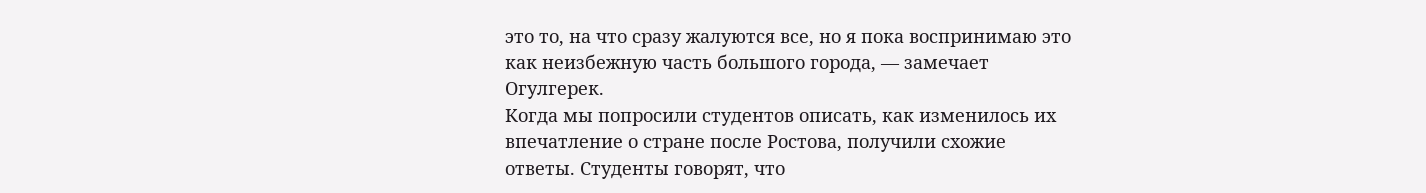это то, на что сразу жалуются все, но я пока воспринимаю это как неизбежную часть большого города, — замечает Огулгерек.
Когда мы попросили студентов описать, как изменилось их впечатление о стране после Ростова, получили схожие ответы. Студенты говорят, что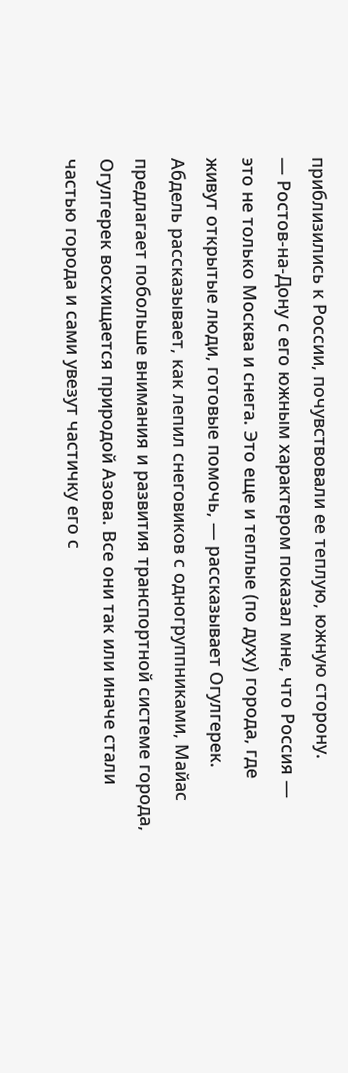приблизились к России, почувствовали ее теплую, южную сторону.
— Ростов-на-Дону с его южным характером показал мне, что Россия — это не только Москва и снега. Это еще и теплые (по духу) города, где живут открытые люди, готовые помочь, — рассказывает Огулгерек.
Абдель рассказывает, как лепил снеговиков с одногруппниками, Майас предлагает побольше внимания и развития транспортной системе города, Огулгерек восхищается природой Азова. Все они так или иначе стали частью города и сами увезут частичку его с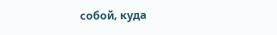собой, куда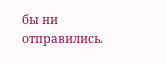бы ни отправились.